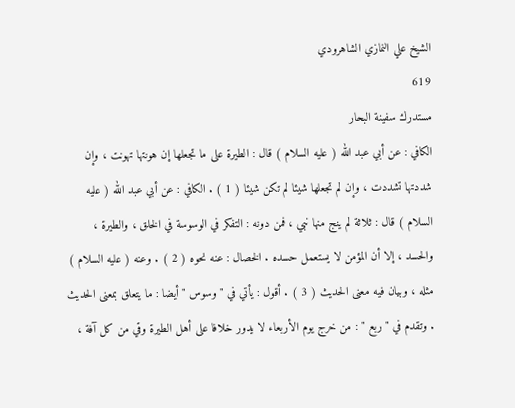الشيخ علي النمازي الشاهرودي
619
مستدرك سفينة البحار
الكافي : عن أبي عبد الله ( عليه السلام ) قال : الطيرة على ما تجعلها إن هونتها تهونت ، وإن شددتها تشددت ، وإن لم تجعلها شيئا لم تكن شيئا ( 1 ) . الكافي : عن أبي عبد الله ( عليه السلام ) قال : ثلاثة لم ينج منها نبي ، فمن دونه : التفكر في الوسوسة في الخلق ، والطيرة ، والحسد ، إلا أن المؤمن لا يستعمل حسده . الخصال : عنه نحوه ( 2 ) . وعنه ( عليه السلام ) مثله ، وبيان فيه معنى الحديث ( 3 ) . أقول : يأتي في " وسوس " أيضا : ما يتعلق بمعنى الحديث . وتقدم في " ربع " : من خرج يوم الأربعاء لا يدور خلافا على أهل الطيرة وقي من كل آفة ،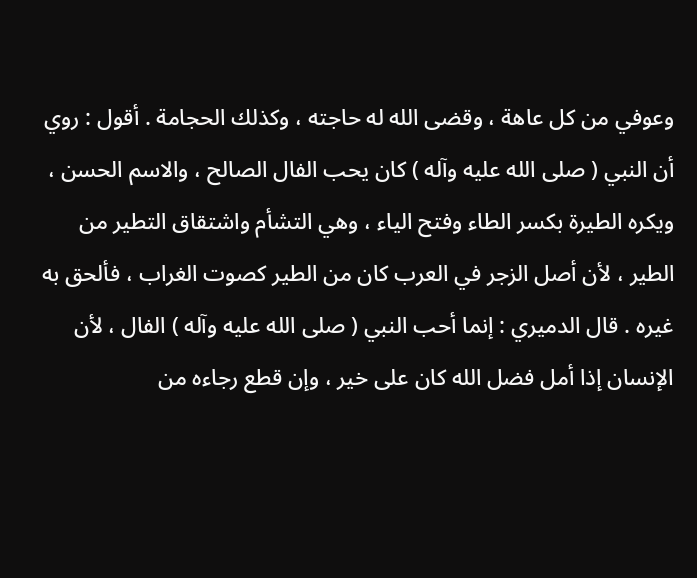وعوفي من كل عاهة ، وقضى الله له حاجته ، وكذلك الحجامة . أقول : روي أن النبي ( صلى الله عليه وآله ) كان يحب الفال الصالح ، والاسم الحسن ، ويكره الطيرة بكسر الطاء وفتح الياء ، وهي التشأم واشتقاق التطير من الطير ، لأن أصل الزجر في العرب كان من الطير كصوت الغراب ، فألحق به غيره . قال الدميري : إنما أحب النبي ( صلى الله عليه وآله ) الفال ، لأن الإنسان إذا أمل فضل الله كان على خير ، وإن قطع رجاءه من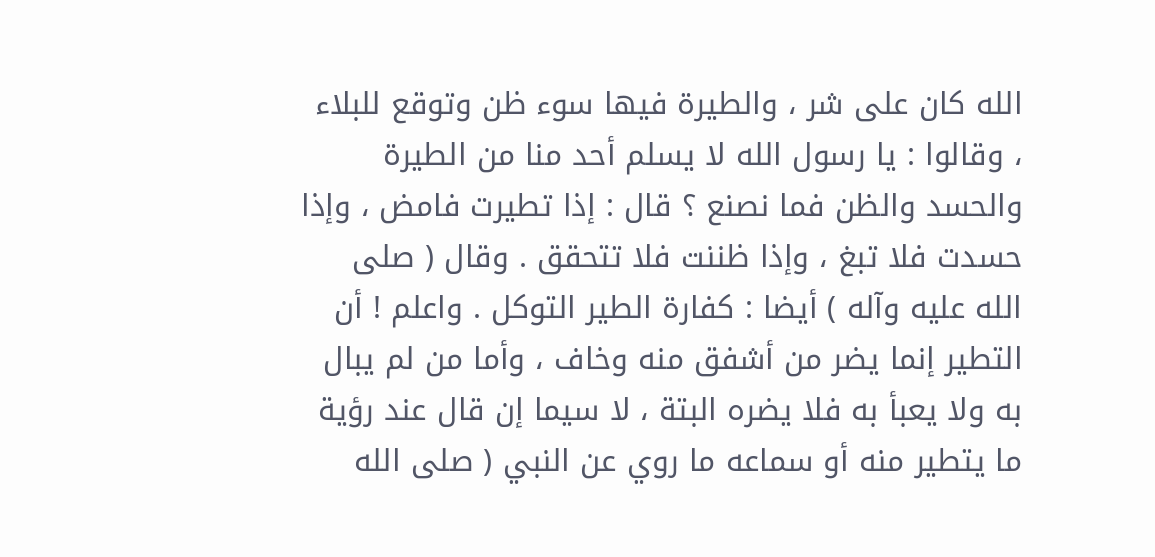الله كان على شر ، والطيرة فيها سوء ظن وتوقع للبلاء ، وقالوا : يا رسول الله لا يسلم أحد منا من الطيرة والحسد والظن فما نصنع ؟ قال : إذا تطيرت فامض ، وإذا حسدت فلا تبغ ، وإذا ظننت فلا تتحقق . وقال ( صلى الله عليه وآله ) أيضا : كفارة الطير التوكل . واعلم ! أن التطير إنما يضر من أشفق منه وخاف ، وأما من لم يبال به ولا يعبأ به فلا يضره البتة ، لا سيما إن قال عند رؤية ما يتطير منه أو سماعه ما روي عن النبي ( صلى الله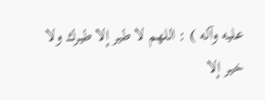عليه وآله ) : اللهم لا طير إلا طيرك ولا خير إلا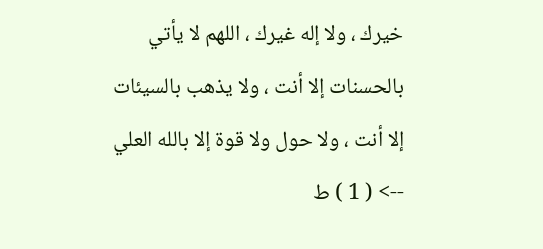خيرك ، ولا إله غيرك ، اللهم لا يأتي بالحسنات إلا أنت ، ولا يذهب بالسيئات إلا أنت ، ولا حول ولا قوة إلا بالله العلي
--> ( 1 ) ط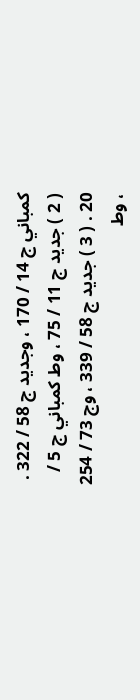كمباني ج 14 / 170 ، وجديد ج 58 / 322 . ( 2 ) جديد ج 11 / 75 ، وط كمباني ج 5 / 20 . ( 3 ) جديد ج 58 / 339 ، وج 73 / 254 ، وط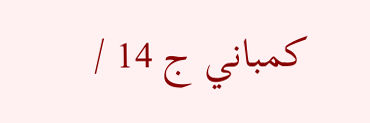كمباني ج 14 /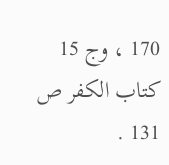170 ، وج 15 كتاب الكفر ص 131 .